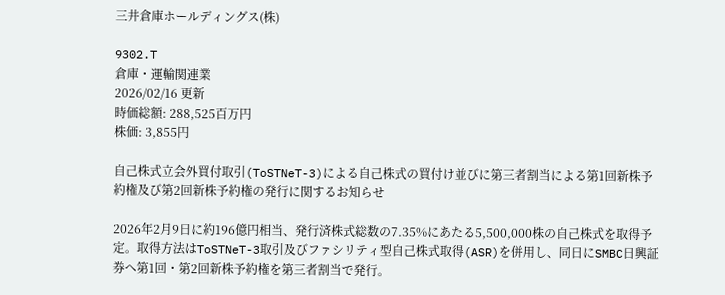三井倉庫ホールディングス(株)

9302.T
倉庫・運輸関連業
2026/02/16 更新
時価総額: 288,525百万円
株価: 3,855円

自己株式立会外買付取引(ToSTNeT-3)による自己株式の買付け並びに第三者割当による第1回新株予約権及び第2回新株予約権の発行に関するお知らせ

2026年2月9日に約196億円相当、発行済株式総数の7.35%にあたる5,500,000株の自己株式を取得予定。取得方法はToSTNeT-3取引及びファシリティ型自己株式取得(ASR)を併用し、同日にSMBC日興証券へ第1回・第2回新株予約権を第三者割当で発行。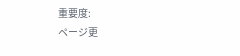重要度:
ページ更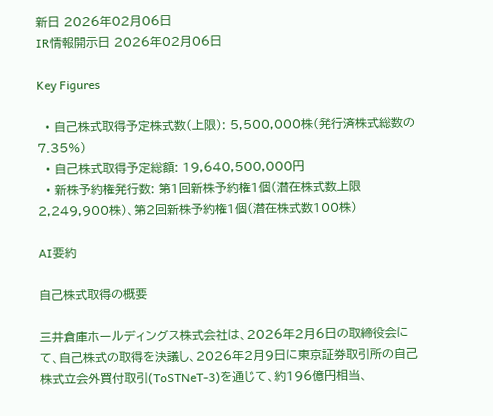新日 2026年02月06日
IR情報開示日 2026年02月06日

Key Figures

  • 自己株式取得予定株式数(上限): 5,500,000株(発行済株式総数の7.35%)
  • 自己株式取得予定総額: 19,640,500,000円
  • 新株予約権発行数: 第1回新株予約権1個(潜在株式数上限2,249,900株)、第2回新株予約権1個(潜在株式数100株)

AI要約

自己株式取得の概要

三井倉庫ホールディングス株式会社は、2026年2月6日の取締役会にて、自己株式の取得を決議し、2026年2月9日に東京証券取引所の自己株式立会外買付取引(ToSTNeT-3)を通じて、約196億円相当、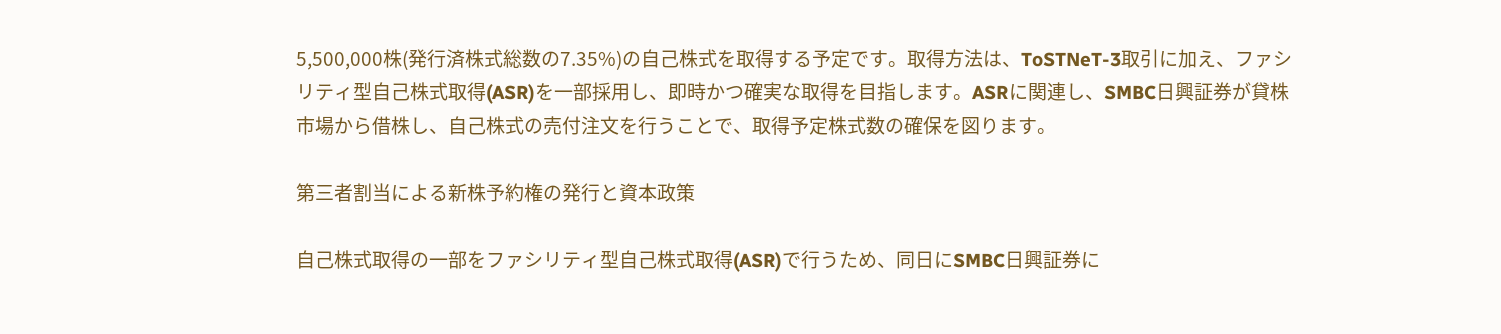5,500,000株(発行済株式総数の7.35%)の自己株式を取得する予定です。取得方法は、ToSTNeT-3取引に加え、ファシリティ型自己株式取得(ASR)を一部採用し、即時かつ確実な取得を目指します。ASRに関連し、SMBC日興証券が貸株市場から借株し、自己株式の売付注文を行うことで、取得予定株式数の確保を図ります。

第三者割当による新株予約権の発行と資本政策

自己株式取得の一部をファシリティ型自己株式取得(ASR)で行うため、同日にSMBC日興証券に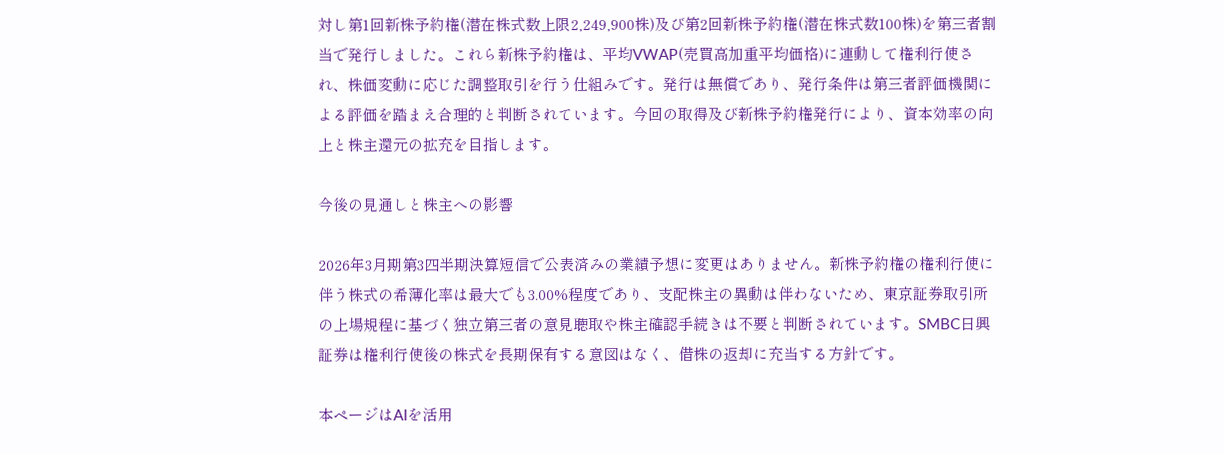対し第1回新株予約権(潜在株式数上限2,249,900株)及び第2回新株予約権(潜在株式数100株)を第三者割当で発行しました。これら新株予約権は、平均VWAP(売買高加重平均価格)に連動して権利行使され、株価変動に応じた調整取引を行う仕組みです。発行は無償であり、発行条件は第三者評価機関による評価を踏まえ合理的と判断されています。今回の取得及び新株予約権発行により、資本効率の向上と株主還元の拡充を目指します。

今後の見通しと株主への影響

2026年3月期第3四半期決算短信で公表済みの業績予想に変更はありません。新株予約権の権利行使に伴う株式の希薄化率は最大でも3.00%程度であり、支配株主の異動は伴わないため、東京証券取引所の上場規程に基づく独立第三者の意見聴取や株主確認手続きは不要と判断されています。SMBC日興証券は権利行使後の株式を長期保有する意図はなく、借株の返却に充当する方針です。

本ページはAIを活用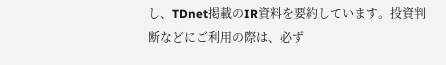し、TDnet掲載のIR資料を要約しています。投資判断などにご利用の際は、必ず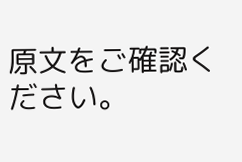原文をご確認ください。